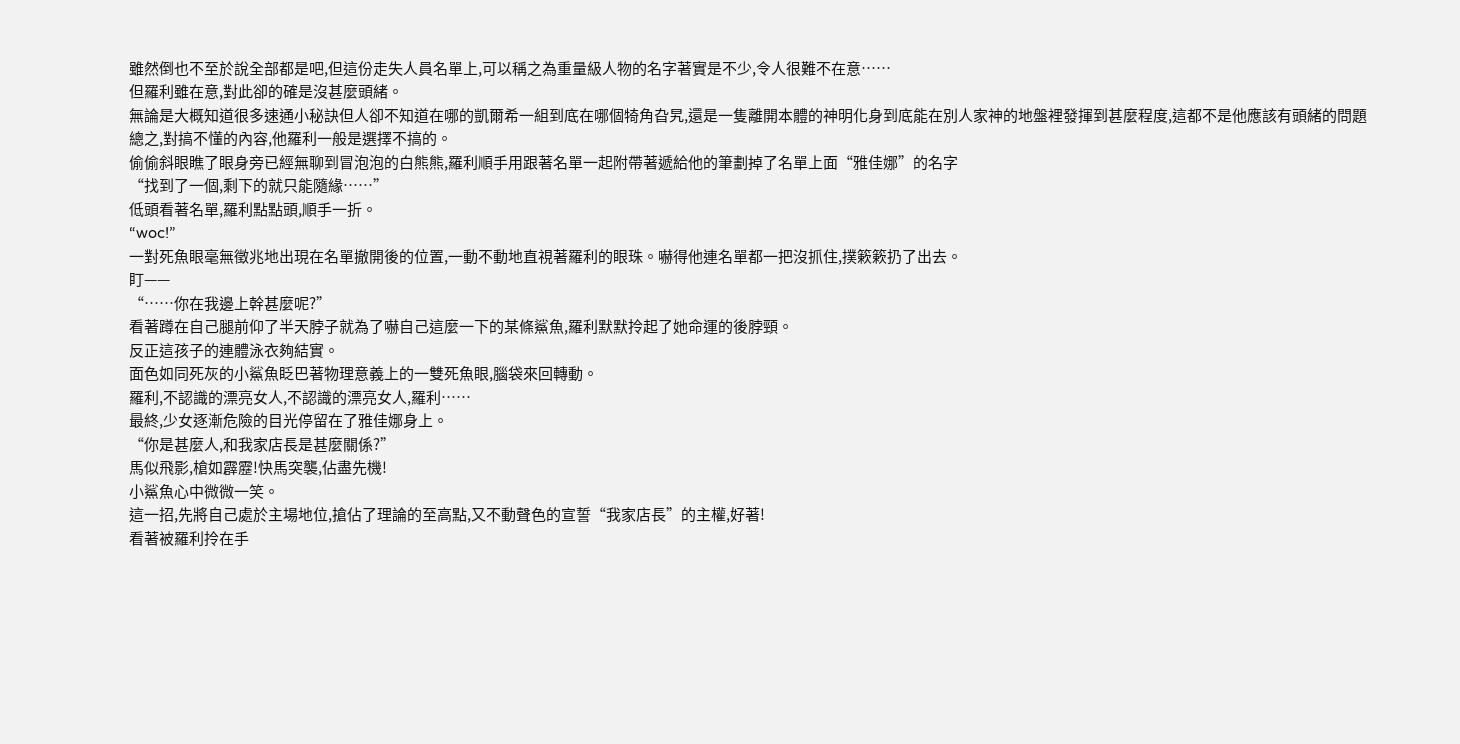雖然倒也不至於說全部都是吧,但這份走失人員名單上,可以稱之為重量級人物的名字著實是不少,令人很難不在意……
但羅利雖在意,對此卻的確是沒甚麼頭緒。
無論是大概知道很多速通小秘訣但人卻不知道在哪的凱爾希一組到底在哪個犄角旮旯,還是一隻離開本體的神明化身到底能在別人家神的地盤裡發揮到甚麼程度,這都不是他應該有頭緒的問題
總之,對搞不懂的內容,他羅利一般是選擇不搞的。
偷偷斜眼瞧了眼身旁已經無聊到冒泡泡的白熊熊,羅利順手用跟著名單一起附帶著遞給他的筆劃掉了名單上面“雅佳娜”的名字
“找到了一個,剩下的就只能隨緣……”
低頭看著名單,羅利點點頭,順手一折。
“woc!”
一對死魚眼毫無徵兆地出現在名單撤開後的位置,一動不動地直視著羅利的眼珠。嚇得他連名單都一把沒抓住,撲簌簌扔了出去。
盯——
“……你在我邊上幹甚麼呢?”
看著蹲在自己腿前仰了半天脖子就為了嚇自己這麼一下的某條鯊魚,羅利默默拎起了她命運的後脖頸。
反正這孩子的連體泳衣夠結實。
面色如同死灰的小鯊魚眨巴著物理意義上的一雙死魚眼,腦袋來回轉動。
羅利,不認識的漂亮女人,不認識的漂亮女人,羅利……
最終,少女逐漸危險的目光停留在了雅佳娜身上。
“你是甚麼人,和我家店長是甚麼關係?”
馬似飛影,槍如霹靂!快馬突襲,佔盡先機!
小鯊魚心中微微一笑。
這一招,先將自己處於主場地位,搶佔了理論的至高點,又不動聲色的宣誓“我家店長”的主權,好著!
看著被羅利拎在手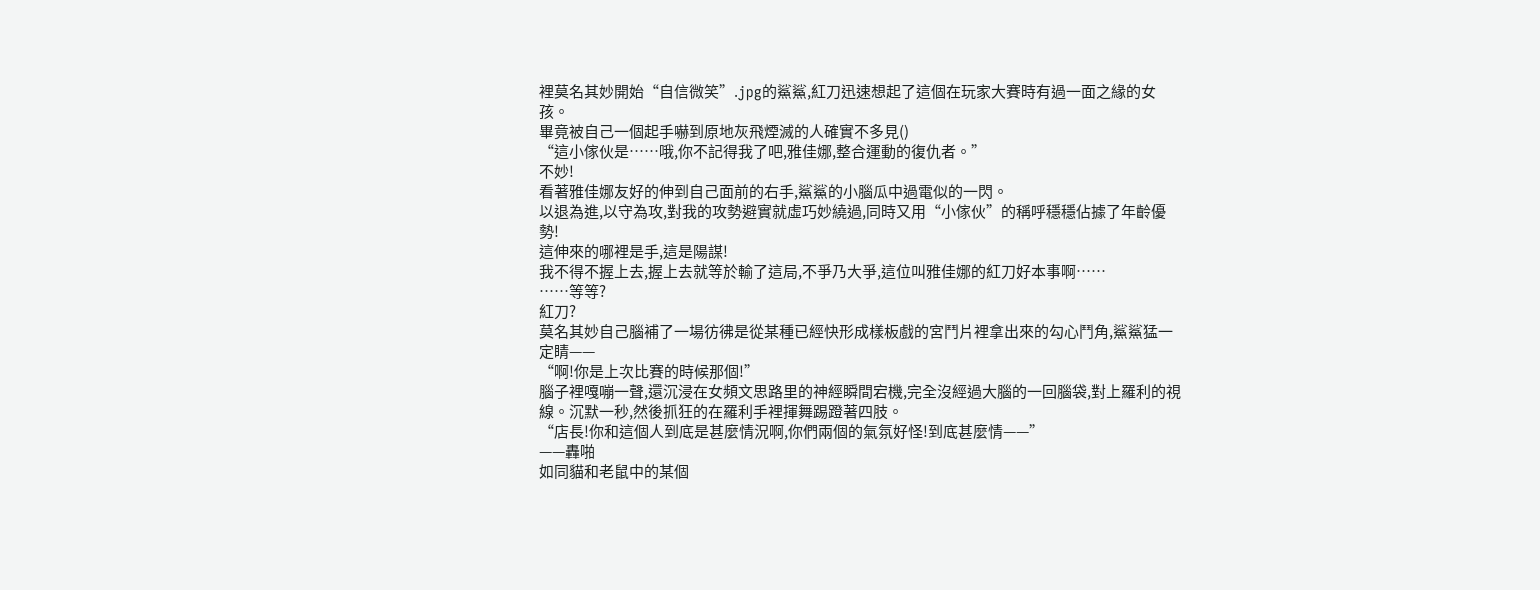裡莫名其妙開始“自信微笑”.jpg的鯊鯊,紅刀迅速想起了這個在玩家大賽時有過一面之緣的女孩。
畢竟被自己一個起手嚇到原地灰飛煙滅的人確實不多見()
“這小傢伙是……哦,你不記得我了吧,雅佳娜,整合運動的復仇者。”
不妙!
看著雅佳娜友好的伸到自己面前的右手,鯊鯊的小腦瓜中過電似的一閃。
以退為進,以守為攻,對我的攻勢避實就虛巧妙繞過,同時又用“小傢伙”的稱呼穩穩佔據了年齡優勢!
這伸來的哪裡是手,這是陽謀!
我不得不握上去,握上去就等於輸了這局,不爭乃大爭,這位叫雅佳娜的紅刀好本事啊……
……等等?
紅刀?
莫名其妙自己腦補了一場彷彿是從某種已經快形成樣板戲的宮鬥片裡拿出來的勾心鬥角,鯊鯊猛一定睛——
“啊!你是上次比賽的時候那個!”
腦子裡嘎嘣一聲,還沉浸在女頻文思路里的神經瞬間宕機,完全沒經過大腦的一回腦袋,對上羅利的視線。沉默一秒,然後抓狂的在羅利手裡揮舞踢蹬著四肢。
“店長!你和這個人到底是甚麼情況啊,你們兩個的氣氛好怪!到底甚麼情——”
——轟啪
如同貓和老鼠中的某個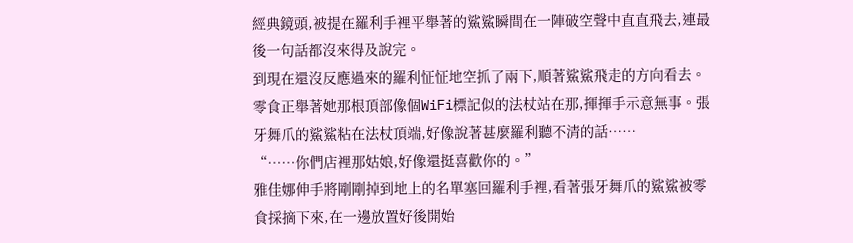經典鏡頭,被提在羅利手裡平舉著的鯊鯊瞬間在一陣破空聲中直直飛去,連最後一句話都沒來得及說完。
到現在還沒反應過來的羅利怔怔地空抓了兩下,順著鯊鯊飛走的方向看去。
零食正舉著她那根頂部像個WiFi標記似的法杖站在那,揮揮手示意無事。張牙舞爪的鯊鯊粘在法杖頂端,好像說著甚麼羅利聽不清的話……
“……你們店裡那姑娘,好像還挺喜歡你的。”
雅佳娜伸手將剛剛掉到地上的名單塞回羅利手裡,看著張牙舞爪的鯊鯊被零食採摘下來,在一邊放置好後開始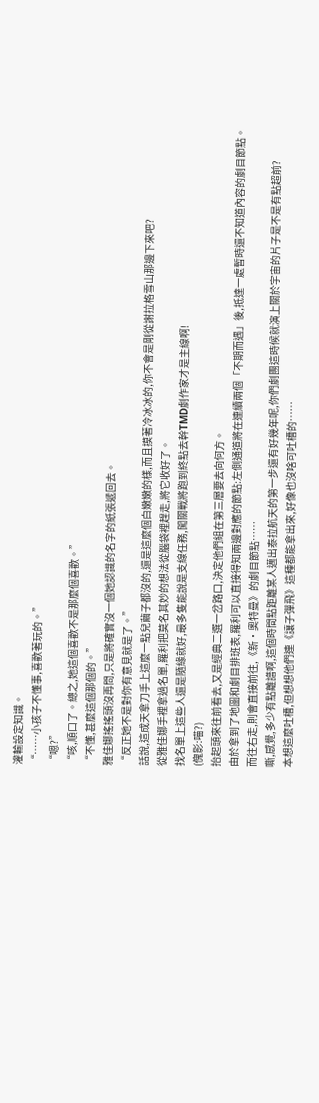灌輸設定知識。
“……小孩子不懂事,喜歡著玩的。”
“嗯?”
“咳,順口了。總之,她這個喜歡不是那麼個喜歡。”
“不懂,甚麼這個那個的。”
雅佳娜搖搖頭沒再問,只是將確實沒一個她認識的名字的紙張遞回去。
“反正她不是對你有意見就是了。”
話說,這成天拿刀手上這麼一點兒繭子都沒的,還是這麼個白嫩嫩的樣,而且摸著冷冰冰的,你不會是剛從謝拉格雪山那邊下來吧?
從雅佳娜手裡拿過名單,羅利把莫名其妙的想法從腦袋裡趕走,將它收好了。
找名單上這些人還是隨緣就好,最多隻能說是支線任務,闖關戰將跑到終點去幹TMD劇作家才是主線啊!
(傀影:喵?)
抬起頭來往前看去,又是經典二選一岔路口,決定他們組在第三層要去向何方。
由於拿到了地圖和劇目排班表,羅利可以直接得知兩邊對應的節點:左側通道將在連續兩個「不期而遇」後,抵達一處暫時還不知道內容的劇目節點。
而往右走,則會直接前往,《新·奧特曼》的劇目節點……
嘶,感覺,多少有點離譜啊,這個時間點距離某人邁出泰拉航天的第一步還有好幾年呢,你們劇團這時候就演上關於宇宙的片子是不是有點超前?
本想這麼吐槽,但想想他們連《讓子彈飛》這種都能拿出來,好像也沒啥可吐槽的……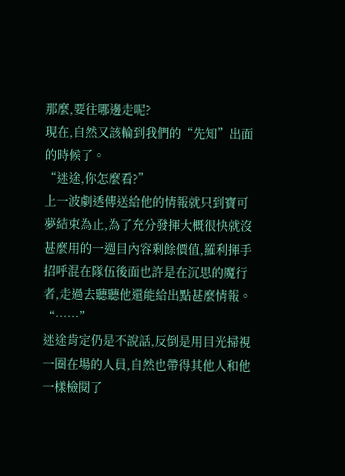那麼,要往哪邊走呢?
現在,自然又該輪到我們的“先知”出面的時候了。
“迷途,你怎麼看?”
上一波劇透傳送給他的情報就只到寶可夢結束為止,為了充分發揮大概很快就沒甚麼用的一週目內容剩餘價值,羅利揮手招呼混在隊伍後面也許是在沉思的魔行者,走過去聽聽他還能給出點甚麼情報。
“……”
迷途肯定仍是不說話,反倒是用目光掃視一圈在場的人員,自然也帶得其他人和他一樣檢閱了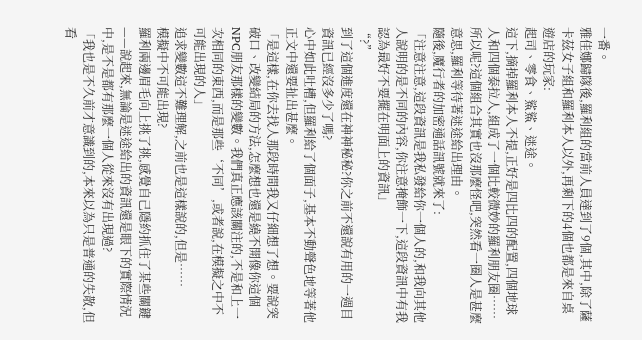一番。
雅佳娜歸隊後,羅利組的當前人員達到了9個,其中,除了薩卡茲女子組和羅利本人以外,再剩下的4個也都是來自桌遊店的玩家:
起司、零食、鯊鯊、迷途。
這下,摘掉羅利本人不提,正好是四比四的配置,四個地球人和四個泰拉人,組成了一個比較微妙的羅利朋友圈……
所以呢?這個組合其實也沒那麼怪吧,突然看一圈人是甚麼意思,羅利等待著迷途給出理由。
隨後,魔行者的加密通話訊號就來了:
「注意注意,這段資訊是我私發給你一個人的,和我向其他人說明的是不同的內容,你注意掩飾一下,這段資訊中有我認為最好不要擺在明面上的資訊」
“?”
到了這個進度還在神神秘秘?你之前不還說有用的一週目資訊已經沒多少了嗎?
心中如此吐槽,但羅利給了個面子,基本不動聲色地等著他正文中還要扯出甚麼。
「是這樣,在你去找人那段時間我又仔細想了想。要說突破口、改變結局的方法,怎麼想也還是繞不開像你這個NPC朋友那樣的變數。我們真正應該關注的,不是和上一次相同的東西,而是那些‘不同’,或者說,在模擬之中不可能出現的人」
追求變數這不難理解,之前也是這樣說的,但是……
模擬中不可能出現?
羅利兩邊眉毛向上挑了挑,感覺自己隱約抓住了某些關鍵——說起來,無論是迷途給出的資訊還是眼下的實際情況中,是不是都有那麼一個人從來沒有出現過?
「我也是不久前才意識到的,本來以為只是普通的失散,但看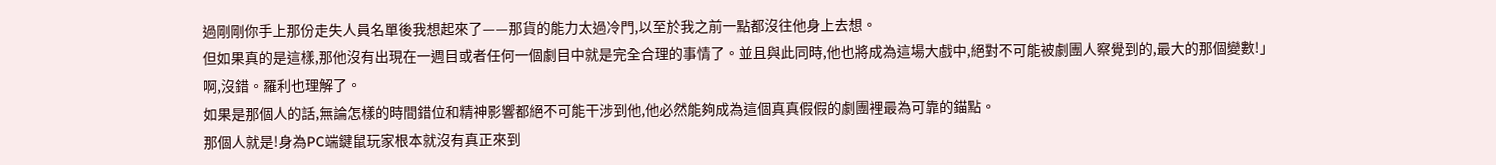過剛剛你手上那份走失人員名單後我想起來了——那貨的能力太過冷門,以至於我之前一點都沒往他身上去想。
但如果真的是這樣,那他沒有出現在一週目或者任何一個劇目中就是完全合理的事情了。並且與此同時,他也將成為這場大戲中,絕對不可能被劇團人察覺到的,最大的那個變數!」
啊,沒錯。羅利也理解了。
如果是那個人的話,無論怎樣的時間錯位和精神影響都絕不可能干涉到他,他必然能夠成為這個真真假假的劇團裡最為可靠的錨點。
那個人就是!身為PC端鍵鼠玩家根本就沒有真正來到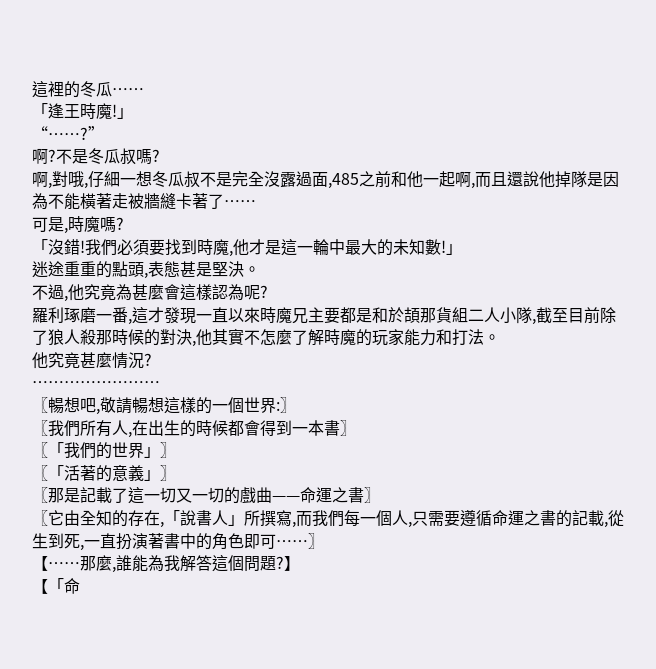這裡的冬瓜……
「逢王時魔!」
“……?”
啊?不是冬瓜叔嗎?
啊,對哦,仔細一想冬瓜叔不是完全沒露過面,485之前和他一起啊,而且還說他掉隊是因為不能橫著走被牆縫卡著了……
可是,時魔嗎?
「沒錯!我們必須要找到時魔,他才是這一輪中最大的未知數!」
迷途重重的點頭,表態甚是堅決。
不過,他究竟為甚麼會這樣認為呢?
羅利琢磨一番,這才發現一直以來時魔兄主要都是和於頡那貨組二人小隊,截至目前除了狼人殺那時候的對決,他其實不怎麼了解時魔的玩家能力和打法。
他究竟甚麼情況?
……………………
〖暢想吧,敬請暢想這樣的一個世界:〗
〖我們所有人,在出生的時候都會得到一本書〗
〖「我們的世界」〗
〖「活著的意義」〗
〖那是記載了這一切又一切的戲曲——命運之書〗
〖它由全知的存在,「說書人」所撰寫,而我們每一個人,只需要遵循命運之書的記載,從生到死,一直扮演著書中的角色即可……〗
【……那麼,誰能為我解答這個問題?】
【「命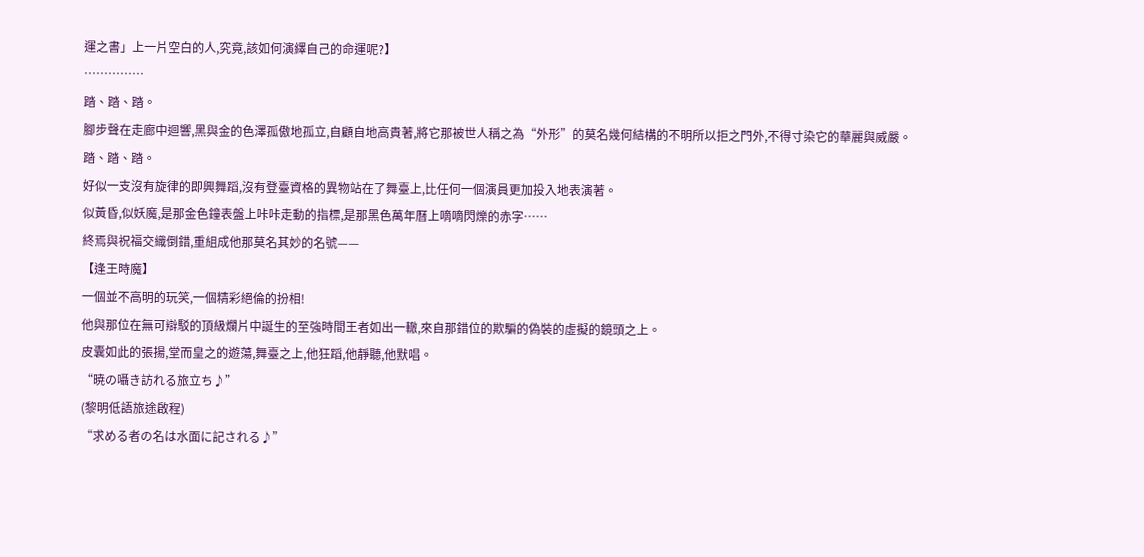運之書」上一片空白的人,究竟,該如何演繹自己的命運呢?】
……………
踏、踏、踏。
腳步聲在走廊中迴響,黑與金的色澤孤傲地孤立,自顧自地高貴著,將它那被世人稱之為“外形”的莫名幾何結構的不明所以拒之門外,不得寸染它的華麗與威嚴。
踏、踏、踏。
好似一支沒有旋律的即興舞蹈,沒有登臺資格的異物站在了舞臺上,比任何一個演員更加投入地表演著。
似黃昏,似妖魔,是那金色鐘表盤上咔咔走動的指標,是那黑色萬年曆上嘀嘀閃爍的赤字……
終焉與祝福交織倒錯,重組成他那莫名其妙的名號——
【逢王時魔】
一個並不高明的玩笑,一個精彩絕倫的扮相!
他與那位在無可辯駁的頂級爛片中誕生的至強時間王者如出一轍,來自那錯位的欺騙的偽裝的虛擬的鏡頭之上。
皮囊如此的張揚,堂而皇之的遊蕩,舞臺之上,他狂蹈,他靜聽,他默唱。
“暁の囁き訪れる旅立ち♪”
(黎明低語旅途啟程)
“求める者の名は水面に記される♪”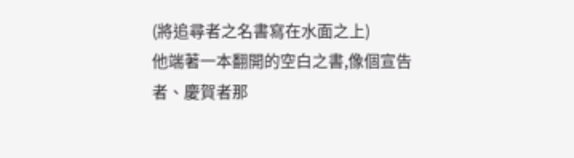(將追尋者之名書寫在水面之上)
他端著一本翻開的空白之書,像個宣告者、慶賀者那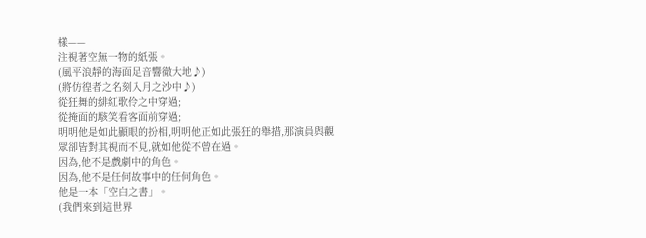樣——
注視著空無一物的紙張。
(風平浪靜的海面足音響徹大地♪)
(將仿徨者之名刻入月之沙中♪)
從狂舞的緋紅歌伶之中穿過;
從掩面的駭笑看客面前穿過;
明明他是如此顯眼的扮相,明明他正如此張狂的舉措,那演員與觀眾卻皆對其視而不見,就如他從不曾在過。
因為,他不是戲劇中的角色。
因為,他不是任何故事中的任何角色。
他是一本「空白之書」。
(我們來到這世界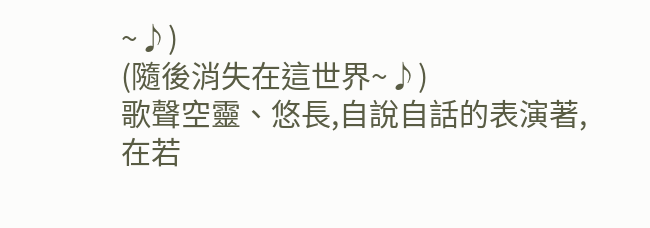~♪)
(隨後消失在這世界~♪)
歌聲空靈、悠長,自說自話的表演著,在若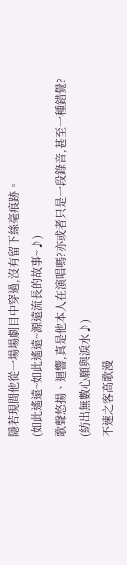隱若現間他從一場場劇目中穿過,沒有留下絲毫痕跡。
(如此遙遠~如此遙遠~源遠流長的故事~♪)
歌聲悠揚、迴響,真是他本人在演唱嗎?亦或者只是一段錄音,甚至一種錯覺?
(紡出無數心願與淚水♪)
不速之客高歌漫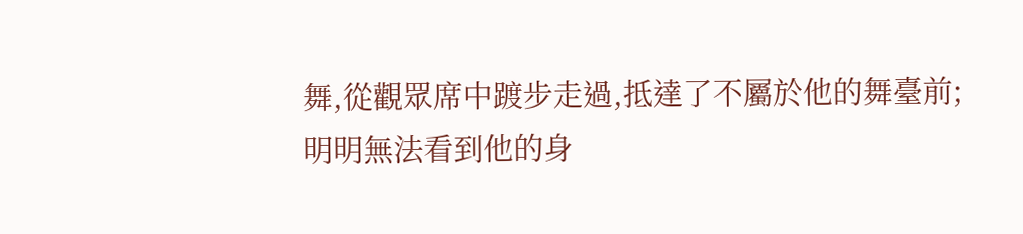舞,從觀眾席中踱步走過,抵達了不屬於他的舞臺前;
明明無法看到他的身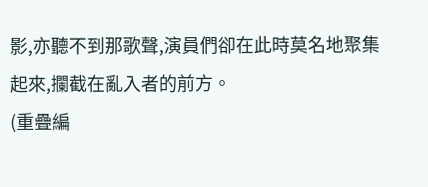影,亦聽不到那歌聲,演員們卻在此時莫名地聚集起來,攔截在亂入者的前方。
(重疊編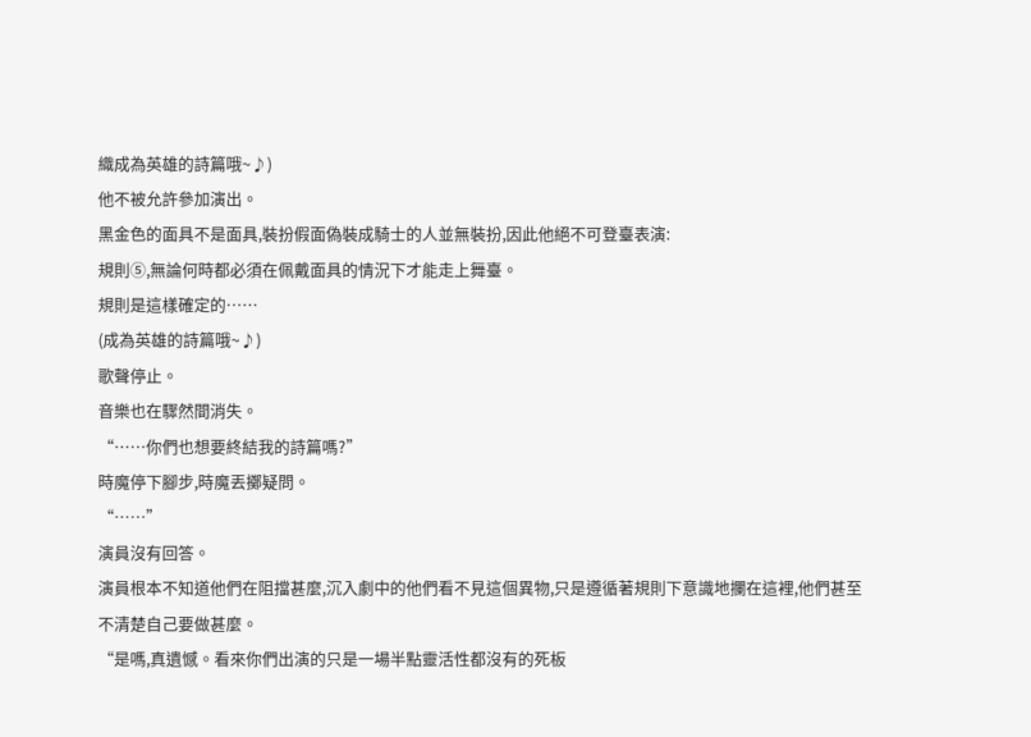織成為英雄的詩篇哦~♪)
他不被允許參加演出。
黑金色的面具不是面具,裝扮假面偽裝成騎士的人並無裝扮,因此他絕不可登臺表演:
規則⑤,無論何時都必須在佩戴面具的情況下才能走上舞臺。
規則是這樣確定的……
(成為英雄的詩篇哦~♪)
歌聲停止。
音樂也在驟然間消失。
“……你們也想要終結我的詩篇嗎?”
時魔停下腳步,時魔丟擲疑問。
“……”
演員沒有回答。
演員根本不知道他們在阻擋甚麼,沉入劇中的他們看不見這個異物,只是遵循著規則下意識地攔在這裡,他們甚至不清楚自己要做甚麼。
“是嗎,真遺憾。看來你們出演的只是一場半點靈活性都沒有的死板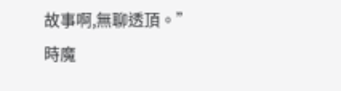故事啊,無聊透頂。”
時魔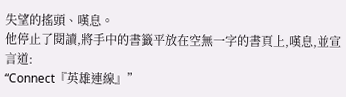失望的搖頭、嘆息。
他停止了閱讀,將手中的書籤平放在空無一字的書頁上,嘆息,並宣言道:
“Connect『英雄連線』”